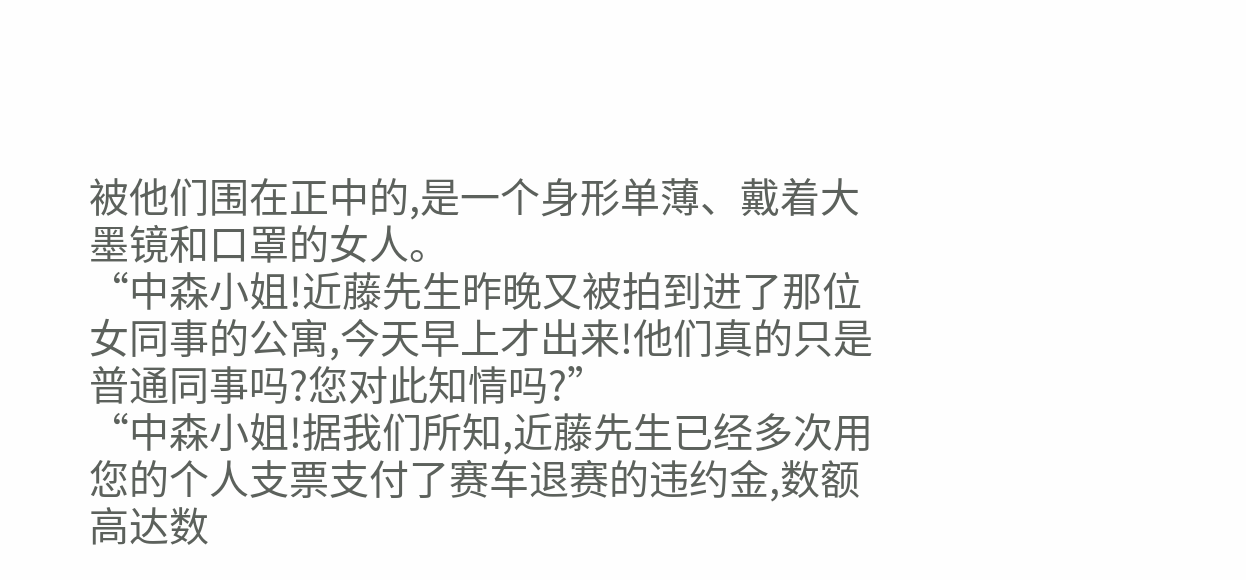被他们围在正中的,是一个身形单薄、戴着大墨镜和口罩的女人。
“中森小姐!近藤先生昨晚又被拍到进了那位女同事的公寓,今天早上才出来!他们真的只是普通同事吗?您对此知情吗?”
“中森小姐!据我们所知,近藤先生已经多次用您的个人支票支付了赛车退赛的违约金,数额高达数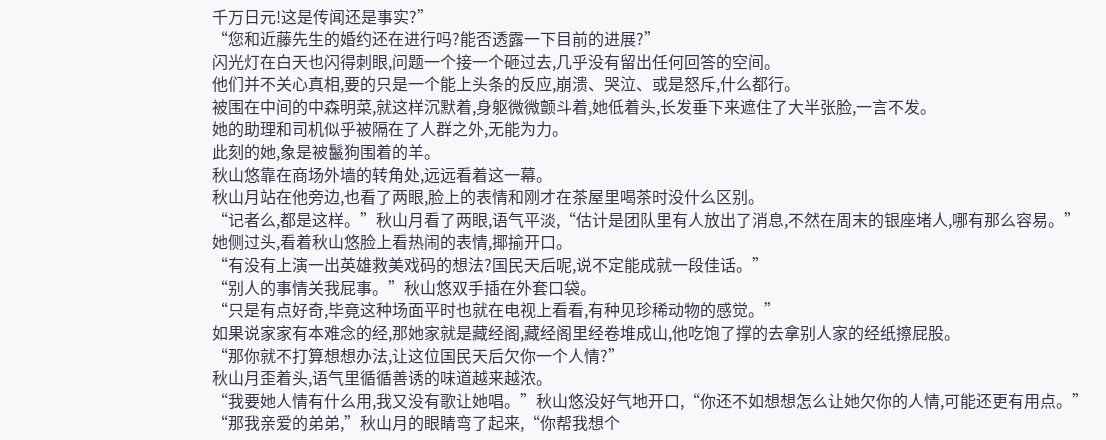千万日元!这是传闻还是事实?”
“您和近藤先生的婚约还在进行吗?能否透露一下目前的进展?”
闪光灯在白天也闪得刺眼,问题一个接一个砸过去,几乎没有留出任何回答的空间。
他们并不关心真相,要的只是一个能上头条的反应,崩溃、哭泣、或是怒斥,什么都行。
被围在中间的中森明菜,就这样沉默着,身躯微微颤斗着,她低着头,长发垂下来遮住了大半张脸,一言不发。
她的助理和司机似乎被隔在了人群之外,无能为力。
此刻的她,象是被鬣狗围着的羊。
秋山悠靠在商场外墙的转角处,远远看着这一幕。
秋山月站在他旁边,也看了两眼,脸上的表情和刚才在茶屋里喝茶时没什么区别。
“记者么,都是这样。”秋山月看了两眼,语气平淡,“估计是团队里有人放出了消息,不然在周末的银座堵人,哪有那么容易。”
她侧过头,看着秋山悠脸上看热闹的表情,揶揄开口。
“有没有上演一出英雄救美戏码的想法?国民天后呢,说不定能成就一段佳话。”
“别人的事情关我屁事。”秋山悠双手插在外套口袋。
“只是有点好奇,毕竟这种场面平时也就在电视上看看,有种见珍稀动物的感觉。”
如果说家家有本难念的经,那她家就是藏经阁,藏经阁里经卷堆成山,他吃饱了撑的去拿别人家的经纸擦屁股。
“那你就不打算想想办法,让这位国民天后欠你一个人情?”
秋山月歪着头,语气里循循善诱的味道越来越浓。
“我要她人情有什么用,我又没有歌让她唱。”秋山悠没好气地开口,“你还不如想想怎么让她欠你的人情,可能还更有用点。”
“那我亲爱的弟弟,”秋山月的眼睛弯了起来,“你帮我想个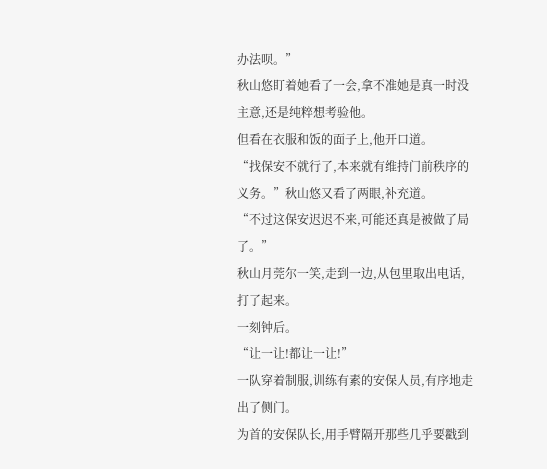办法呗。”
秋山悠盯着她看了一会,拿不准她是真一时没主意,还是纯粹想考验他。
但看在衣服和饭的面子上,他开口道。
“找保安不就行了,本来就有维持门前秩序的义务。”秋山悠又看了两眼,补充道。
“不过这保安迟迟不来,可能还真是被做了局了。”
秋山月莞尔一笑,走到一边,从包里取出电话,打了起来。
一刻钟后。
“让一让!都让一让!”
一队穿着制服,训练有素的安保人员,有序地走出了侧门。
为首的安保队长,用手臂隔开那些几乎要戳到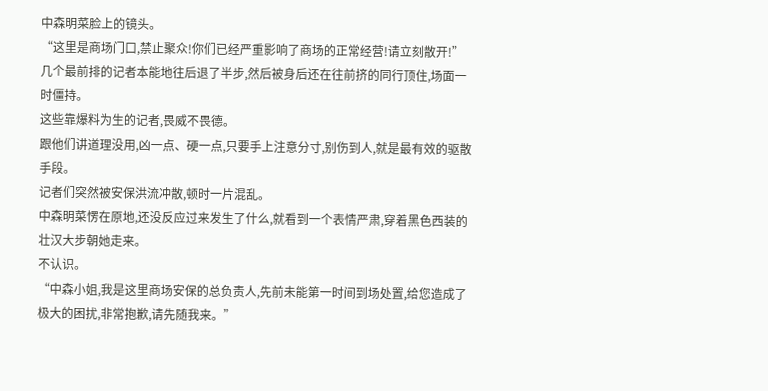中森明菜脸上的镜头。
“这里是商场门口,禁止聚众!你们已经严重影响了商场的正常经营!请立刻散开!”
几个最前排的记者本能地往后退了半步,然后被身后还在往前挤的同行顶住,场面一时僵持。
这些靠爆料为生的记者,畏威不畏德。
跟他们讲道理没用,凶一点、硬一点,只要手上注意分寸,别伤到人,就是最有效的驱散手段。
记者们突然被安保洪流冲散,顿时一片混乱。
中森明菜愣在原地,还没反应过来发生了什么,就看到一个表情严肃,穿着黑色西装的壮汉大步朝她走来。
不认识。
“中森小姐,我是这里商场安保的总负责人,先前未能第一时间到场处置,给您造成了极大的困扰,非常抱歉,请先随我来。”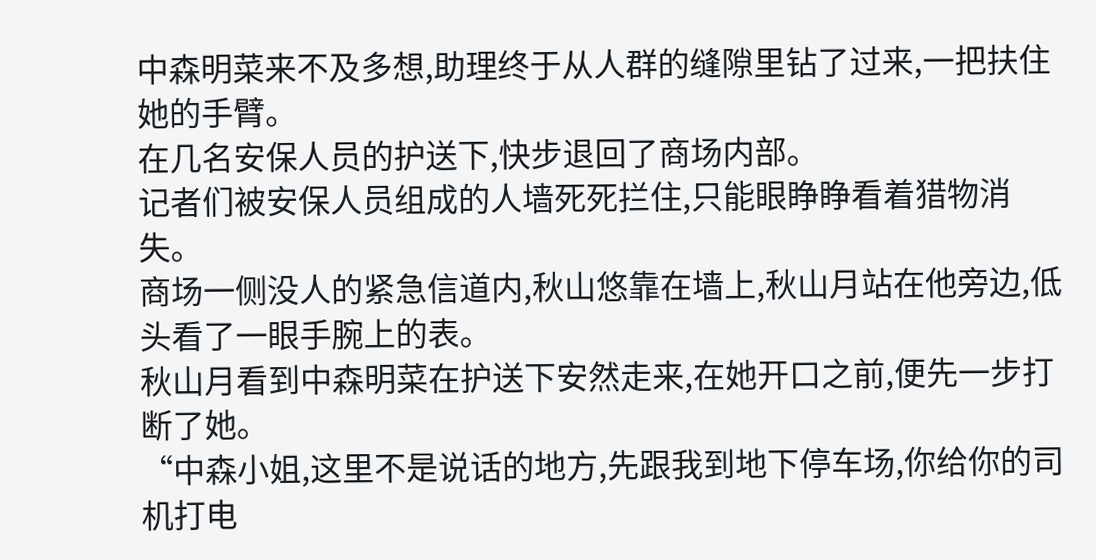中森明菜来不及多想,助理终于从人群的缝隙里钻了过来,一把扶住她的手臂。
在几名安保人员的护送下,快步退回了商场内部。
记者们被安保人员组成的人墙死死拦住,只能眼睁睁看着猎物消失。
商场一侧没人的紧急信道内,秋山悠靠在墙上,秋山月站在他旁边,低头看了一眼手腕上的表。
秋山月看到中森明菜在护送下安然走来,在她开口之前,便先一步打断了她。
“中森小姐,这里不是说话的地方,先跟我到地下停车场,你给你的司机打电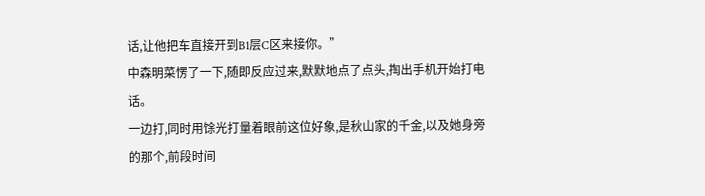话,让他把车直接开到B1层C区来接你。”
中森明菜愣了一下,随即反应过来,默默地点了点头,掏出手机开始打电话。
一边打,同时用馀光打量着眼前这位好象,是秋山家的千金,以及她身旁的那个,前段时间